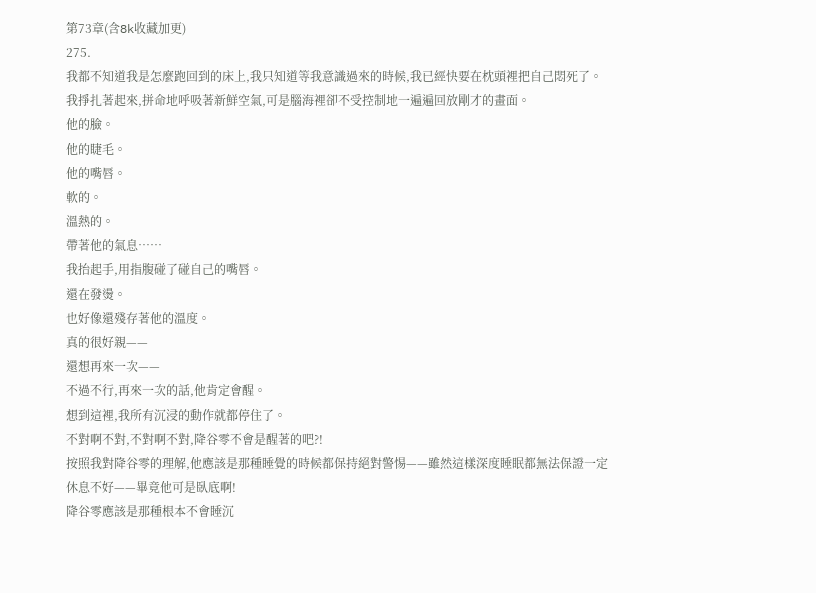第73章(含8k收藏加更)
275.
我都不知道我是怎麼跑回到的床上,我只知道等我意識過來的時候,我已經快要在枕頭裡把自己悶死了。
我掙扎著起來,拼命地呼吸著新鮮空氣,可是腦海裡卻不受控制地一遍遍回放剛才的畫面。
他的臉。
他的睫毛。
他的嘴唇。
軟的。
溫熱的。
帶著他的氣息……
我抬起手,用指腹碰了碰自己的嘴唇。
還在發燙。
也好像還殘存著他的溫度。
真的很好親——
還想再來一次——
不過不行,再來一次的話,他肯定會醒。
想到這裡,我所有沉浸的動作就都停住了。
不對啊不對,不對啊不對,降谷零不會是醒著的吧?!
按照我對降谷零的理解,他應該是那種睡覺的時候都保持絕對警惕——雖然這樣深度睡眠都無法保證一定休息不好——畢竟他可是臥底啊!
降谷零應該是那種根本不會睡沉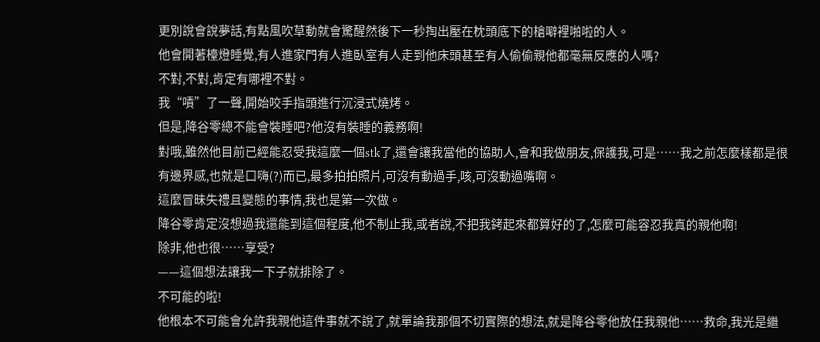更別說會說夢話,有點風吹草動就會驚醒然後下一秒掏出壓在枕頭底下的槍噼裡啪啦的人。
他會開著檯燈睡覺,有人進家門有人進臥室有人走到他床頭甚至有人偷偷親他都毫無反應的人嗎?
不對,不對,肯定有哪裡不對。
我“嘖”了一聲,開始咬手指頭進行沉浸式燒烤。
但是,降谷零總不能會裝睡吧?他沒有裝睡的義務啊!
對哦,雖然他目前已經能忍受我這麼一個stk了,還會讓我當他的協助人,會和我做朋友,保護我,可是……我之前怎麼樣都是很有邊界感,也就是口嗨(?)而已,最多拍拍照片,可沒有動過手,咳,可沒動過嘴啊。
這麼冒昧失禮且變態的事情,我也是第一次做。
降谷零肯定沒想過我還能到這個程度,他不制止我,或者說,不把我銬起來都算好的了,怎麼可能容忍我真的親他啊!
除非,他也很……享受?
——這個想法讓我一下子就排除了。
不可能的啦!
他根本不可能會允許我親他這件事就不說了,就單論我那個不切實際的想法,就是降谷零他放任我親他……救命,我光是繼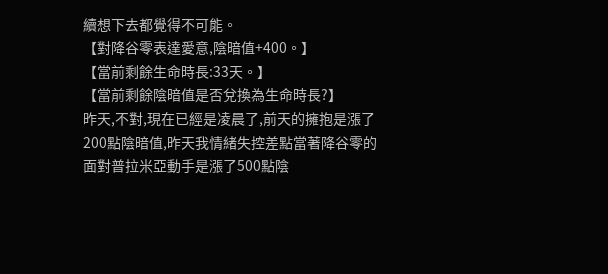續想下去都覺得不可能。
【對降谷零表達愛意,陰暗值+400。】
【當前剩餘生命時長:33天。】
【當前剩餘陰暗值是否兌換為生命時長?】
昨天,不對,現在已經是凌晨了,前天的擁抱是漲了200點陰暗值,昨天我情緒失控差點當著降谷零的面對普拉米亞動手是漲了500點陰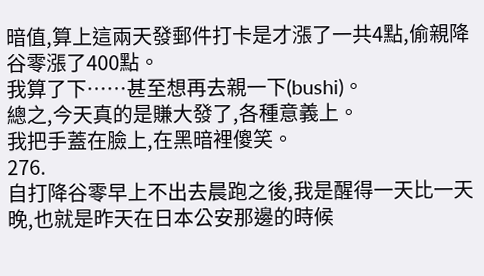暗值,算上這兩天發郵件打卡是才漲了一共4點,偷親降谷零漲了400點。
我算了下……甚至想再去親一下(bushi)。
總之,今天真的是賺大發了,各種意義上。
我把手蓋在臉上,在黑暗裡傻笑。
276.
自打降谷零早上不出去晨跑之後,我是醒得一天比一天晚,也就是昨天在日本公安那邊的時候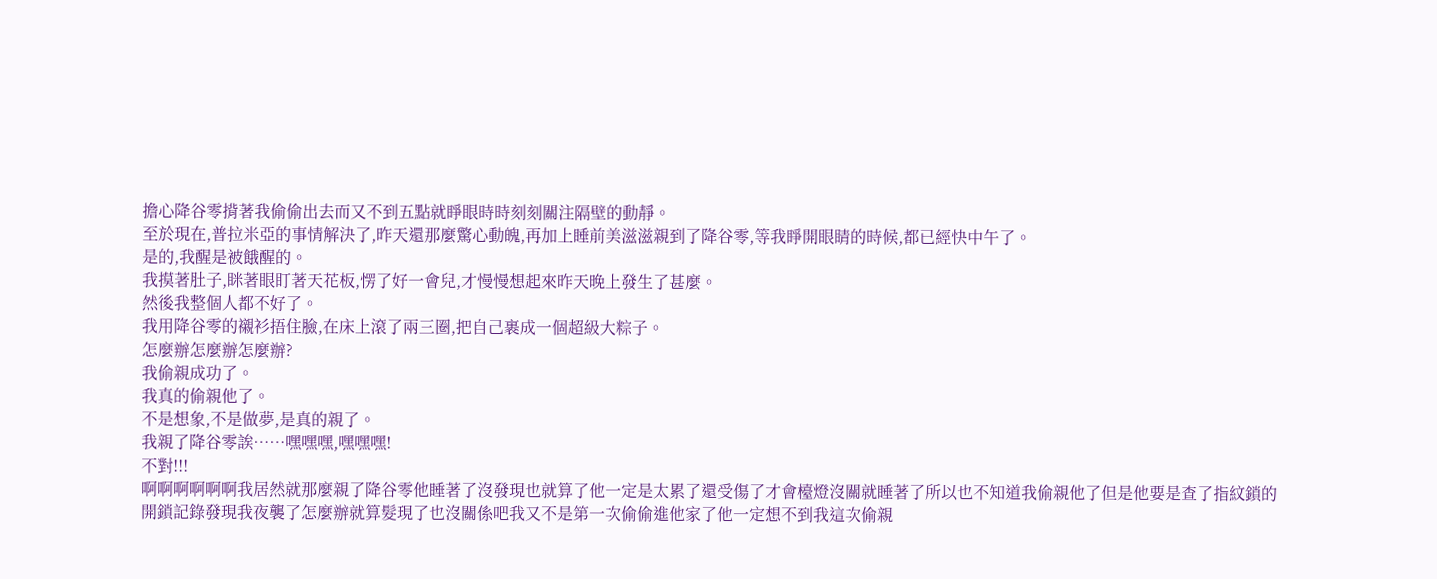擔心降谷零揹著我偷偷出去而又不到五點就睜眼時時刻刻關注隔壁的動靜。
至於現在,普拉米亞的事情解決了,昨天還那麼驚心動魄,再加上睡前美滋滋親到了降谷零,等我睜開眼睛的時候,都已經快中午了。
是的,我醒是被餓醒的。
我摸著肚子,眯著眼盯著天花板,愣了好一會兒,才慢慢想起來昨天晚上發生了甚麼。
然後我整個人都不好了。
我用降谷零的襯衫捂住臉,在床上滾了兩三圈,把自己裹成一個超級大粽子。
怎麼辦怎麼辦怎麼辦?
我偷親成功了。
我真的偷親他了。
不是想象,不是做夢,是真的親了。
我親了降谷零誒……嘿嘿嘿,嘿嘿嘿!
不對!!!
啊啊啊啊啊啊我居然就那麼親了降谷零他睡著了沒發現也就算了他一定是太累了還受傷了才會檯燈沒關就睡著了所以也不知道我偷親他了但是他要是查了指紋鎖的開鎖記錄發現我夜襲了怎麼辦就算髮現了也沒關係吧我又不是第一次偷偷進他家了他一定想不到我這次偷親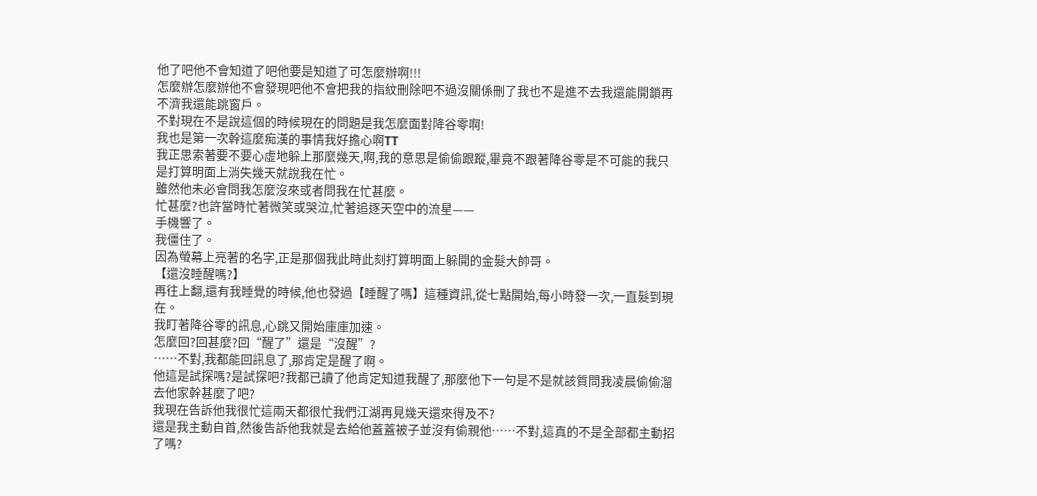他了吧他不會知道了吧他要是知道了可怎麼辦啊!!!
怎麼辦怎麼辦他不會發現吧他不會把我的指紋刪除吧不過沒關係刪了我也不是進不去我還能開鎖再不濟我還能跳窗戶。
不對現在不是說這個的時候現在的問題是我怎麼面對降谷零啊!
我也是第一次幹這麼痴漢的事情我好擔心啊TT
我正思索著要不要心虛地躲上那麼幾天,啊,我的意思是偷偷跟蹤,畢竟不跟著降谷零是不可能的我只是打算明面上消失幾天就說我在忙。
雖然他未必會問我怎麼沒來或者問我在忙甚麼。
忙甚麼?也許當時忙著微笑或哭泣,忙著追逐天空中的流星——
手機響了。
我僵住了。
因為螢幕上亮著的名字,正是那個我此時此刻打算明面上躲開的金髮大帥哥。
【還沒睡醒嗎?】
再往上翻,還有我睡覺的時候,他也發過【睡醒了嗎】這種資訊,從七點開始,每小時發一次,一直髮到現在。
我盯著降谷零的訊息,心跳又開始庫庫加速。
怎麼回?回甚麼?回“醒了”還是“沒醒”?
……不對,我都能回訊息了,那肯定是醒了啊。
他這是試探嗎?是試探吧?我都已讀了他肯定知道我醒了,那麼他下一句是不是就該質問我凌晨偷偷溜去他家幹甚麼了吧?
我現在告訴他我很忙這兩天都很忙我們江湖再見幾天還來得及不?
還是我主動自首,然後告訴他我就是去給他蓋蓋被子並沒有偷親他……不對,這真的不是全部都主動招了嗎?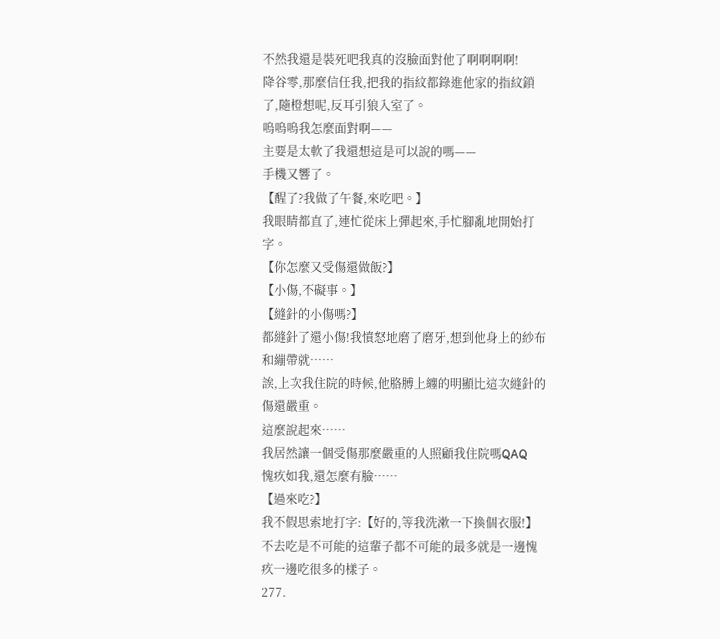不然我還是裝死吧我真的沒臉面對他了啊啊啊啊!
降谷零,那麼信任我,把我的指紋都錄進他家的指紋鎖了,隨橙想呢,反耳引狼入室了。
嗚嗚嗚我怎麼面對啊——
主要是太軟了我還想這是可以說的嗎——
手機又響了。
【醒了?我做了午餐,來吃吧。】
我眼睛都直了,連忙從床上彈起來,手忙腳亂地開始打字。
【你怎麼又受傷還做飯?】
【小傷,不礙事。】
【縫針的小傷嗎?】
都縫針了還小傷!我憤怒地磨了磨牙,想到他身上的紗布和繃帶就……
誒,上次我住院的時候,他胳膊上纏的明顯比這次縫針的傷還嚴重。
這麼說起來……
我居然讓一個受傷那麼嚴重的人照顧我住院嗎QAQ
愧疚如我,還怎麼有臉……
【過來吃?】
我不假思索地打字:【好的,等我洗漱一下換個衣服!】
不去吃是不可能的這輩子都不可能的最多就是一邊愧疚一邊吃很多的樣子。
277.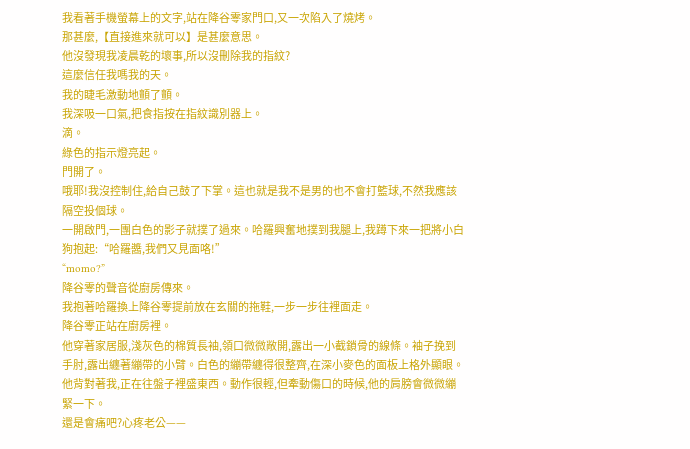我看著手機螢幕上的文字,站在降谷零家門口,又一次陷入了燒烤。
那甚麼,【直接進來就可以】是甚麼意思。
他沒發現我凌晨乾的壞事,所以沒刪除我的指紋?
這麼信任我嗎我的天。
我的睫毛激動地顫了顫。
我深吸一口氣,把食指按在指紋識別器上。
滴。
綠色的指示燈亮起。
門開了。
哦耶!我沒控制住,給自己鼓了下掌。這也就是我不是男的也不會打籃球,不然我應該隔空投個球。
一開啟門,一團白色的影子就撲了過來。哈羅興奮地撲到我腿上,我蹲下來一把將小白狗抱起:“哈羅醬,我們又見面咯!”
“momo?”
降谷零的聲音從廚房傳來。
我抱著哈羅換上降谷零提前放在玄關的拖鞋,一步一步往裡面走。
降谷零正站在廚房裡。
他穿著家居服,淺灰色的棉質長袖,領口微微敞開,露出一小截鎖骨的線條。袖子挽到手肘,露出纏著繃帶的小臂。白色的繃帶纏得很整齊,在深小麥色的面板上格外顯眼。
他背對著我,正在往盤子裡盛東西。動作很輕,但牽動傷口的時候,他的肩膀會微微繃緊一下。
還是會痛吧?心疼老公——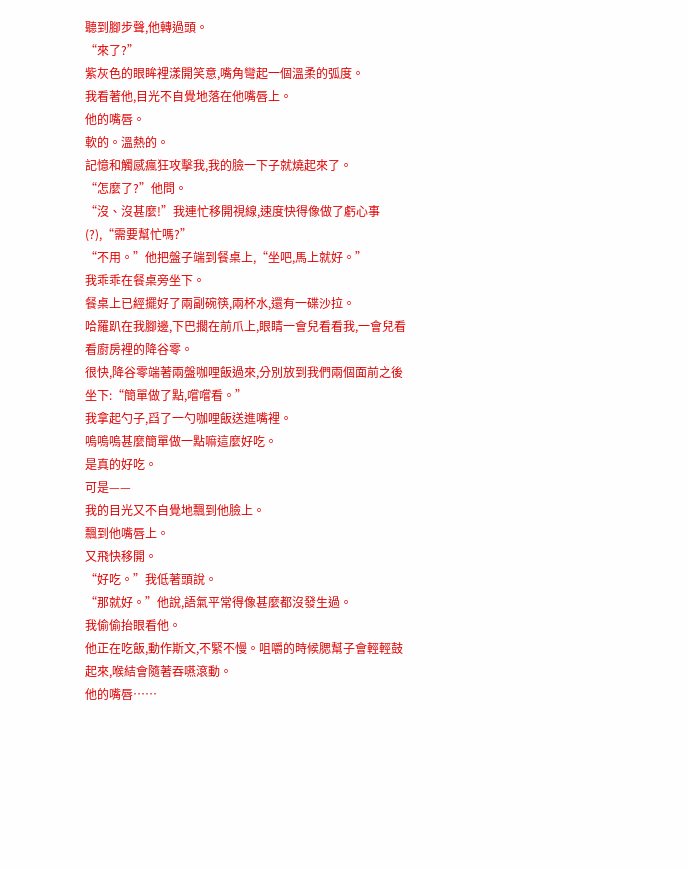聽到腳步聲,他轉過頭。
“來了?”
紫灰色的眼眸裡漾開笑意,嘴角彎起一個溫柔的弧度。
我看著他,目光不自覺地落在他嘴唇上。
他的嘴唇。
軟的。溫熱的。
記憶和觸感瘋狂攻擊我,我的臉一下子就燒起來了。
“怎麼了?”他問。
“沒、沒甚麼!”我連忙移開視線,速度快得像做了虧心事(?),“需要幫忙嗎?”
“不用。”他把盤子端到餐桌上,“坐吧,馬上就好。”
我乖乖在餐桌旁坐下。
餐桌上已經擺好了兩副碗筷,兩杯水,還有一碟沙拉。
哈羅趴在我腳邊,下巴擱在前爪上,眼睛一會兒看看我,一會兒看看廚房裡的降谷零。
很快,降谷零端著兩盤咖哩飯過來,分別放到我們兩個面前之後坐下:“簡單做了點,嚐嚐看。”
我拿起勺子,舀了一勺咖哩飯送進嘴裡。
嗚嗚嗚甚麼簡單做一點嘛這麼好吃。
是真的好吃。
可是——
我的目光又不自覺地飄到他臉上。
飄到他嘴唇上。
又飛快移開。
“好吃。”我低著頭說。
“那就好。”他說,語氣平常得像甚麼都沒發生過。
我偷偷抬眼看他。
他正在吃飯,動作斯文,不緊不慢。咀嚼的時候腮幫子會輕輕鼓起來,喉結會隨著吞嚥滾動。
他的嘴唇……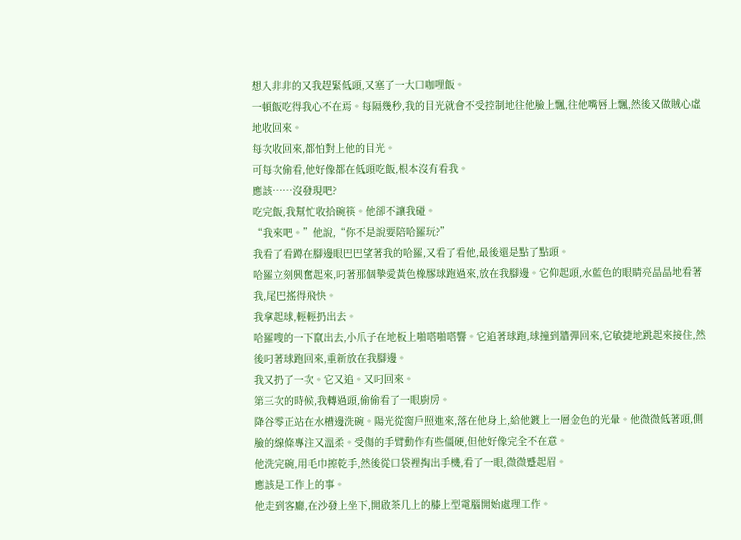想入非非的又我趕緊低頭,又塞了一大口咖哩飯。
一頓飯吃得我心不在焉。每隔幾秒,我的目光就會不受控制地往他臉上飄,往他嘴唇上飄,然後又做賊心虛地收回來。
每次收回來,都怕對上他的目光。
可每次偷看,他好像都在低頭吃飯,根本沒有看我。
應該……沒發現吧?
吃完飯,我幫忙收拾碗筷。他卻不讓我碰。
“我來吧。”他說,“你不是說要陪哈羅玩?”
我看了看蹲在腳邊眼巴巴望著我的哈羅,又看了看他,最後還是點了點頭。
哈羅立刻興奮起來,叼著那個摯愛黃色橡膠球跑過來,放在我腳邊。它仰起頭,水藍色的眼睛亮晶晶地看著我,尾巴搖得飛快。
我拿起球,輕輕扔出去。
哈羅嗖的一下竄出去,小爪子在地板上啪嗒啪嗒響。它追著球跑,球撞到牆彈回來,它敏捷地跳起來接住,然後叼著球跑回來,重新放在我腳邊。
我又扔了一次。它又追。又叼回來。
第三次的時候,我轉過頭,偷偷看了一眼廚房。
降谷零正站在水槽邊洗碗。陽光從窗戶照進來,落在他身上,給他鍍上一層金色的光暈。他微微低著頭,側臉的線條專注又溫柔。受傷的手臂動作有些僵硬,但他好像完全不在意。
他洗完碗,用毛巾擦乾手,然後從口袋裡掏出手機,看了一眼,微微蹙起眉。
應該是工作上的事。
他走到客廳,在沙發上坐下,開啟茶几上的膝上型電腦開始處理工作。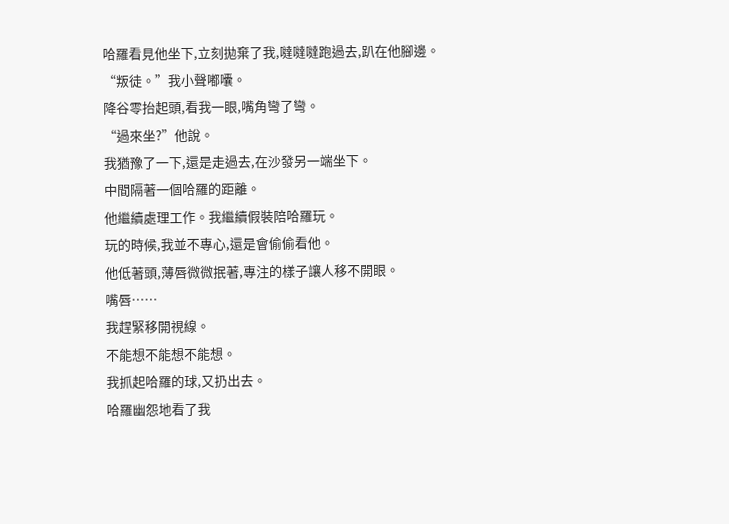哈羅看見他坐下,立刻拋棄了我,噠噠噠跑過去,趴在他腳邊。
“叛徒。”我小聲嘟囔。
降谷零抬起頭,看我一眼,嘴角彎了彎。
“過來坐?”他說。
我猶豫了一下,還是走過去,在沙發另一端坐下。
中間隔著一個哈羅的距離。
他繼續處理工作。我繼續假裝陪哈羅玩。
玩的時候,我並不專心,還是會偷偷看他。
他低著頭,薄唇微微抿著,專注的樣子讓人移不開眼。
嘴唇……
我趕緊移開視線。
不能想不能想不能想。
我抓起哈羅的球,又扔出去。
哈羅幽怨地看了我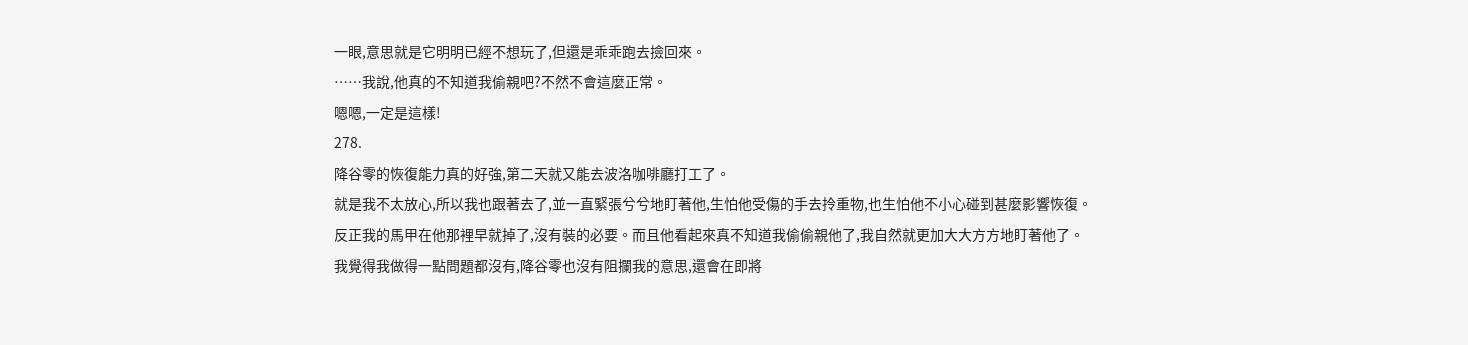一眼,意思就是它明明已經不想玩了,但還是乖乖跑去撿回來。
……我說,他真的不知道我偷親吧?不然不會這麼正常。
嗯嗯,一定是這樣!
278.
降谷零的恢復能力真的好強,第二天就又能去波洛咖啡廳打工了。
就是我不太放心,所以我也跟著去了,並一直緊張兮兮地盯著他,生怕他受傷的手去拎重物,也生怕他不小心碰到甚麼影響恢復。
反正我的馬甲在他那裡早就掉了,沒有裝的必要。而且他看起來真不知道我偷偷親他了,我自然就更加大大方方地盯著他了。
我覺得我做得一點問題都沒有,降谷零也沒有阻攔我的意思,還會在即將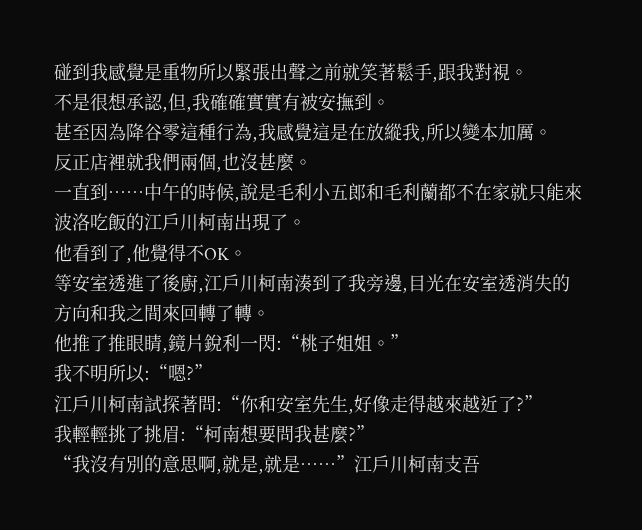碰到我感覺是重物所以緊張出聲之前就笑著鬆手,跟我對視。
不是很想承認,但,我確確實實有被安撫到。
甚至因為降谷零這種行為,我感覺這是在放縱我,所以變本加厲。
反正店裡就我們兩個,也沒甚麼。
一直到……中午的時候,說是毛利小五郎和毛利蘭都不在家就只能來波洛吃飯的江戶川柯南出現了。
他看到了,他覺得不OK。
等安室透進了後廚,江戶川柯南湊到了我旁邊,目光在安室透消失的方向和我之間來回轉了轉。
他推了推眼睛,鏡片銳利一閃:“桃子姐姐。”
我不明所以:“嗯?”
江戶川柯南試探著問:“你和安室先生,好像走得越來越近了?”
我輕輕挑了挑眉:“柯南想要問我甚麼?”
“我沒有別的意思啊,就是,就是……”江戶川柯南支吾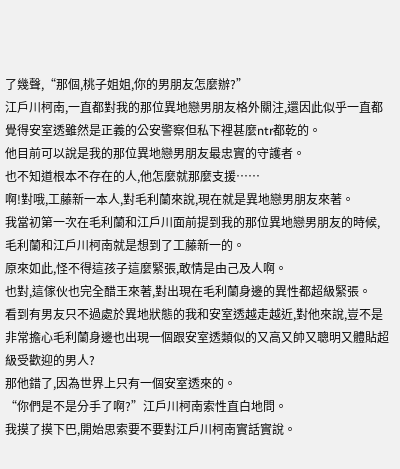了幾聲,“那個,桃子姐姐,你的男朋友怎麼辦?”
江戶川柯南,一直都對我的那位異地戀男朋友格外關注,還因此似乎一直都覺得安室透雖然是正義的公安警察但私下裡甚麼ntr都乾的。
他目前可以說是我的那位異地戀男朋友最忠實的守護者。
也不知道根本不存在的人,他怎麼就那麼支援……
啊!對哦,工藤新一本人,對毛利蘭來說,現在就是異地戀男朋友來著。
我當初第一次在毛利蘭和江戶川面前提到我的那位異地戀男朋友的時候,毛利蘭和江戶川柯南就是想到了工藤新一的。
原來如此,怪不得這孩子這麼緊張,敢情是由己及人啊。
也對,這傢伙也完全醋王來著,對出現在毛利蘭身邊的異性都超級緊張。
看到有男友只不過處於異地狀態的我和安室透越走越近,對他來說,豈不是非常擔心毛利蘭身邊也出現一個跟安室透類似的又高又帥又聰明又體貼超級受歡迎的男人?
那他錯了,因為世界上只有一個安室透來的。
“你們是不是分手了啊?”江戶川柯南索性直白地問。
我摸了摸下巴,開始思索要不要對江戶川柯南實話實說。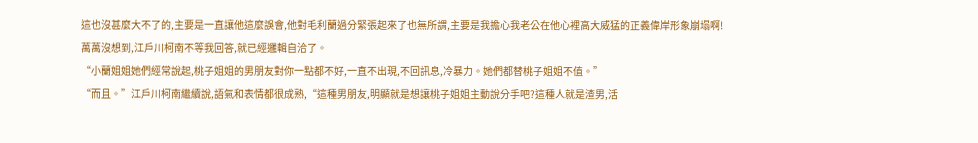這也沒甚麼大不了的,主要是一直讓他這麼誤會,他對毛利蘭過分緊張起來了也無所謂,主要是我擔心我老公在他心裡高大威猛的正義偉岸形象崩塌啊!
萬萬沒想到,江戶川柯南不等我回答,就已經邏輯自洽了。
“小蘭姐姐她們經常說起,桃子姐姐的男朋友對你一點都不好,一直不出現,不回訊息,冷暴力。她們都替桃子姐姐不值。”
“而且。”江戶川柯南繼續說,語氣和表情都很成熟,“這種男朋友,明顯就是想讓桃子姐姐主動說分手吧?這種人就是渣男,活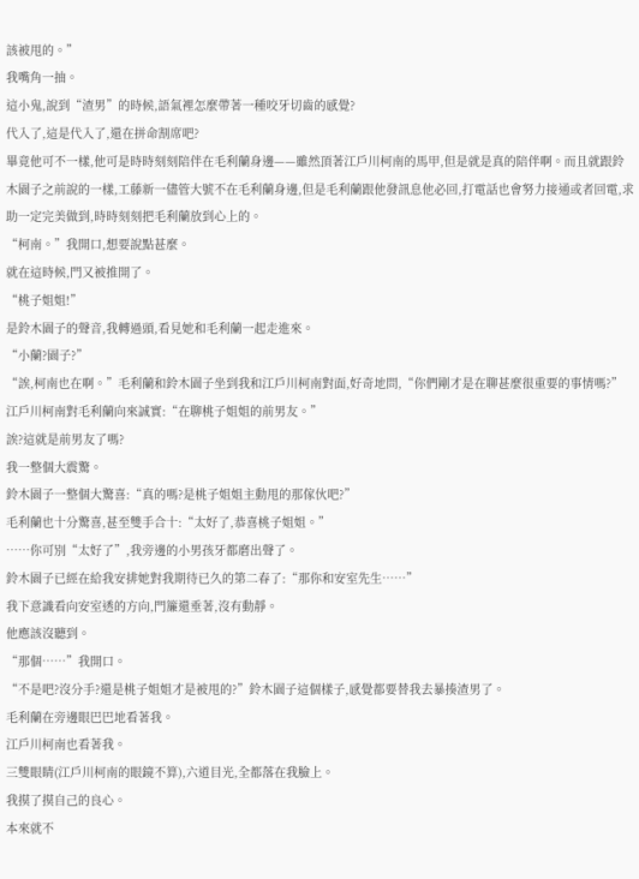該被甩的。”
我嘴角一抽。
這小鬼,說到“渣男”的時候,語氣裡怎麼帶著一種咬牙切齒的感覺?
代入了,這是代入了,還在拼命割席吧?
畢竟他可不一樣,他可是時時刻刻陪伴在毛利蘭身邊——雖然頂著江戶川柯南的馬甲,但是就是真的陪伴啊。而且就跟鈴木園子之前說的一樣,工藤新一儘管大號不在毛利蘭身邊,但是毛利蘭跟他發訊息他必回,打電話也會努力接通或者回電,求助一定完美做到,時時刻刻把毛利蘭放到心上的。
“柯南。”我開口,想要說點甚麼。
就在這時候,門又被推開了。
“桃子姐姐!”
是鈴木園子的聲音,我轉過頭,看見她和毛利蘭一起走進來。
“小蘭?園子?”
“誒,柯南也在啊。”毛利蘭和鈴木園子坐到我和江戶川柯南對面,好奇地問,“你們剛才是在聊甚麼很重要的事情嗎?”
江戶川柯南對毛利蘭向來誠實:“在聊桃子姐姐的前男友。”
誒?這就是前男友了嗎?
我一整個大震驚。
鈴木園子一整個大驚喜:“真的嗎?是桃子姐姐主動甩的那傢伙吧?”
毛利蘭也十分驚喜,甚至雙手合十:“太好了,恭喜桃子姐姐。”
……你可別“太好了”,我旁邊的小男孩牙都磨出聲了。
鈴木園子已經在給我安排她對我期待已久的第二春了:“那你和安室先生……”
我下意識看向安室透的方向,門簾還垂著,沒有動靜。
他應該沒聽到。
“那個……”我開口。
“不是吧?沒分手?還是桃子姐姐才是被甩的?”鈴木園子這個樣子,感覺都要替我去暴揍渣男了。
毛利蘭在旁邊眼巴巴地看著我。
江戶川柯南也看著我。
三雙眼睛(江戶川柯南的眼鏡不算),六道目光,全都落在我臉上。
我摸了摸自己的良心。
本來就不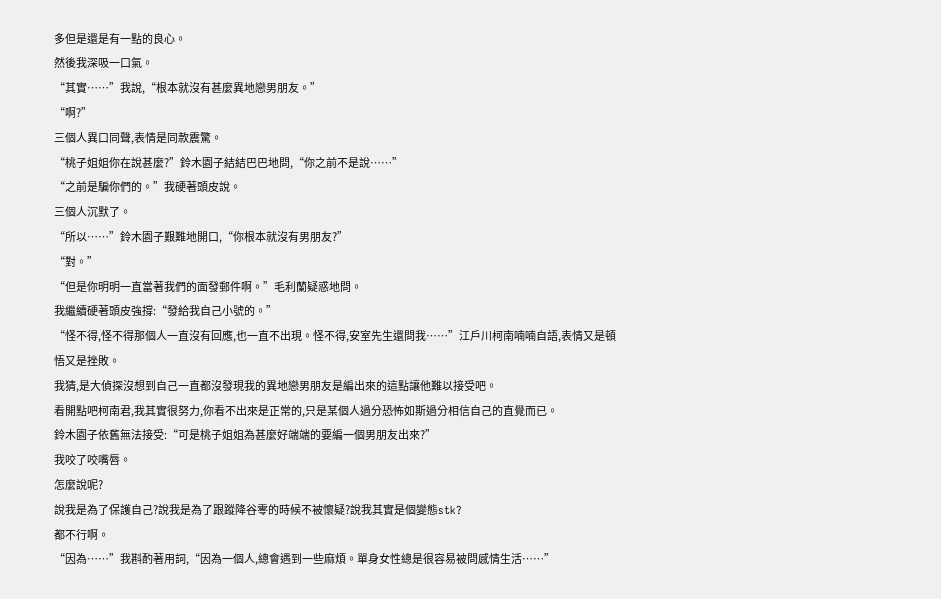多但是還是有一點的良心。
然後我深吸一口氣。
“其實……”我說,“根本就沒有甚麼異地戀男朋友。”
“啊?”
三個人異口同聲,表情是同款震驚。
“桃子姐姐你在說甚麼?”鈴木園子結結巴巴地問,“你之前不是說……”
“之前是騙你們的。”我硬著頭皮說。
三個人沉默了。
“所以……”鈴木園子艱難地開口,“你根本就沒有男朋友?”
“對。”
“但是你明明一直當著我們的面發郵件啊。”毛利蘭疑惑地問。
我繼續硬著頭皮強撐:“發給我自己小號的。”
“怪不得,怪不得那個人一直沒有回應,也一直不出現。怪不得,安室先生還問我……”江戶川柯南喃喃自語,表情又是頓悟又是挫敗。
我猜,是大偵探沒想到自己一直都沒發現我的異地戀男朋友是編出來的這點讓他難以接受吧。
看開點吧柯南君,我其實很努力,你看不出來是正常的,只是某個人過分恐怖如斯過分相信自己的直覺而已。
鈴木園子依舊無法接受:“可是桃子姐姐為甚麼好端端的要編一個男朋友出來?”
我咬了咬嘴唇。
怎麼說呢?
說我是為了保護自己?說我是為了跟蹤降谷零的時候不被懷疑?說我其實是個變態stk?
都不行啊。
“因為……”我斟酌著用詞,“因為一個人,總會遇到一些麻煩。單身女性總是很容易被問感情生活……”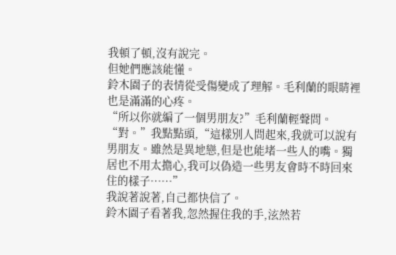我頓了頓,沒有說完。
但她們應該能懂。
鈴木園子的表情從受傷變成了理解。毛利蘭的眼睛裡也是滿滿的心疼。
“所以你就編了一個男朋友?”毛利蘭輕聲問。
“對。”我點點頭,“這樣別人問起來,我就可以說有男朋友。雖然是異地戀,但是也能堵一些人的嘴。獨居也不用太擔心,我可以偽造一些男友會時不時回來住的樣子……”
我說著說著,自己都快信了。
鈴木園子看著我,忽然握住我的手,泫然若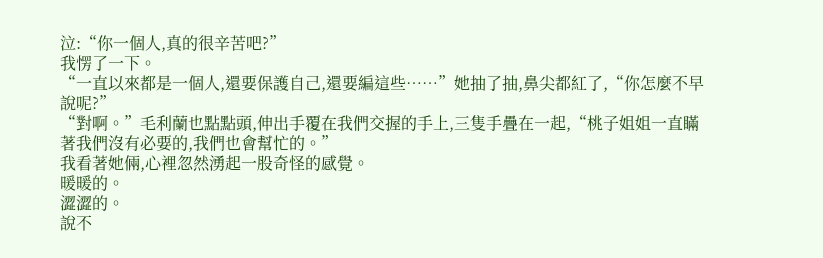泣:“你一個人,真的很辛苦吧?”
我愣了一下。
“一直以來都是一個人,還要保護自己,還要編這些……”她抽了抽,鼻尖都紅了,“你怎麼不早說呢?”
“對啊。”毛利蘭也點點頭,伸出手覆在我們交握的手上,三隻手疊在一起,“桃子姐姐一直瞞著我們沒有必要的,我們也會幫忙的。”
我看著她倆,心裡忽然湧起一股奇怪的感覺。
暖暖的。
澀澀的。
說不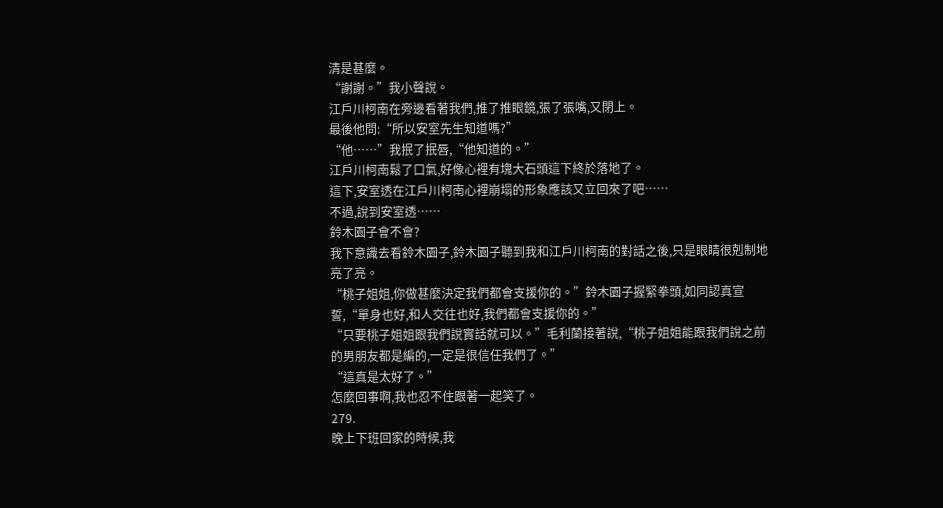清是甚麼。
“謝謝。”我小聲說。
江戶川柯南在旁邊看著我們,推了推眼鏡,張了張嘴,又閉上。
最後他問:“所以安室先生知道嗎?”
“他……”我抿了抿唇,“他知道的。”
江戶川柯南鬆了口氣,好像心裡有塊大石頭這下終於落地了。
這下,安室透在江戶川柯南心裡崩塌的形象應該又立回來了吧……
不過,說到安室透……
鈴木園子會不會?
我下意識去看鈴木園子,鈴木園子聽到我和江戶川柯南的對話之後,只是眼睛很剋制地亮了亮。
“桃子姐姐,你做甚麼決定我們都會支援你的。”鈴木園子握緊拳頭,如同認真宣誓,“單身也好,和人交往也好,我們都會支援你的。”
“只要桃子姐姐跟我們說實話就可以。”毛利蘭接著說,“桃子姐姐能跟我們說之前的男朋友都是編的,一定是很信任我們了。”
“這真是太好了。”
怎麼回事啊,我也忍不住跟著一起笑了。
279.
晚上下班回家的時候,我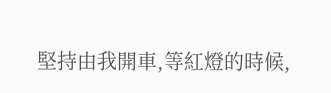堅持由我開車,等紅燈的時候,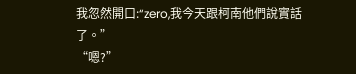我忽然開口:“zero,我今天跟柯南他們說實話了。”
“嗯?”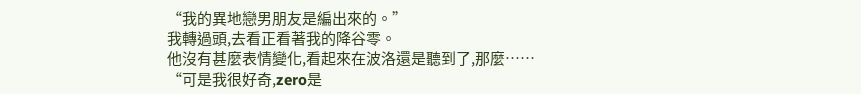“我的異地戀男朋友是編出來的。”
我轉過頭,去看正看著我的降谷零。
他沒有甚麼表情變化,看起來在波洛還是聽到了,那麼……
“可是我很好奇,zero是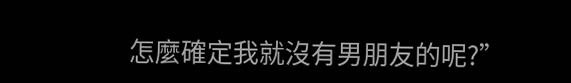怎麼確定我就沒有男朋友的呢?”